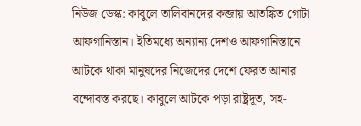নিউজ ডেস্ক: কাবুলে তালিবানদের কব্জায় আতঙ্কিত গোটা আফগানিস্তান। ইতিমধ্যে অন্যান্য দেশও আফগানিস্তানে আটকে থাকা মানুষদের নিজেদের দেশে ফেরত আনার বন্দোবস্ত করছে। কাবুলে আটকে পড়া রাষ্ট্রদূত, সহ-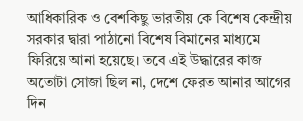আধিকারিক ও বেশকিছু ভারতীয় কে বিশেষ কেন্দ্রীয় সরকার দ্বারা পাঠানো বিশেষ বিমানের মাধ্যমে ফিরিয়ে আনা হয়েছে। তবে এই উদ্ধারের কাজ অতোটা সোজা ছিল না, দেশে ফেরত আনার আগের দিন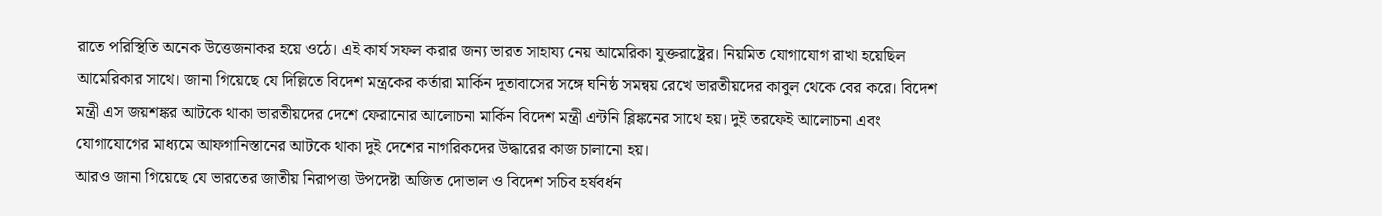রাতে পরিস্থিতি অনেক উত্তেজনাকর হয়ে ওঠে। এই কার্য সফল করার জন্য ভারত সাহায্য নেয় আমেরিকা যুক্তরাষ্ট্রের। নিয়মিত যোগাযোগ রাখা হয়েছিল আমেরিকার সাথে। জানা গিয়েছে যে দিল্লিতে বিদেশ মন্ত্রকের কর্তারা মার্কিন দূতাবাসের সঙ্গে ঘনিষ্ঠ সমন্বয় রেখে ভারতীয়দের কাবুল থেকে বের করে। বিদেশ মন্ত্রী এস জয়শঙ্কর আটকে থাকা ভারতীয়দের দেশে ফেরানোর আলোচনা মার্কিন বিদেশ মন্ত্রী এন্টনি ব্লিঙ্কনের সাথে হয়। দুই তরফেই আলোচনা এবং যোগাযোগের মাধ্যমে আফগানিস্তানের আটকে থাকা দুই দেশের নাগরিকদের উদ্ধারের কাজ চালানো হয়।
আরও জানা গিয়েছে যে ভারতের জাতীয় নিরাপত্তা উপদেষ্টা অজিত দোভাল ও বিদেশ সচিব হর্ষবর্ধন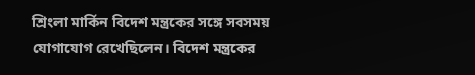শ্রিংলা মার্কিন বিদেশ মন্ত্রকের সঙ্গে সবসময় যোগাযোগ রেখেছিলেন। বিদেশ মন্ত্রকের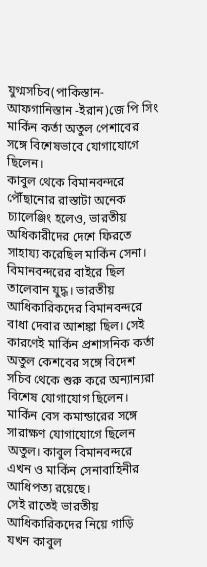যুগ্মসচিব(পাকিস্তান-আফগানিস্তান -ইরান)জে পি সিং মার্কিন কর্তা অতুল পেশাবের সঙ্গে বিশেষভাবে যোগাযোগে ছিলেন।
কাবুল থেকে বিমানবন্দরে পৌঁছানোর রাস্তাটা অনেক চ্যালেঞ্জিং হলেও, ভারতীয় অধিকারীদের দেশে ফিরতে সাহায্য করেছিল মার্কিন সেনা। বিমানবন্দরের বাইরে ছিল তালেবান যুদ্ধ। ভারতীয় আধিকারিকদের বিমানবন্দরে বাধা দেবার আশঙ্কা ছিল। সেই কারণেই মার্কিন প্রশাসনিক কর্তা অতুল কেশবের সঙ্গে বিদেশ সচিব থেকে শুরু করে অন্যান্যরা বিশেষ যোগাযোগ ছিলেন। মার্কিন বেস কমান্ডারের সঙ্গে সারাক্ষণ যোগাযোগে ছিলেন অতুল। কাবুল বিমানবন্দরে এখন ও মার্কিন সেনাবাহিনীর আধিপত্য রয়েছে।
সেই রাতেই ভারতীয় আধিকারিকদের নিয়ে গাড়ি যখন কাবুল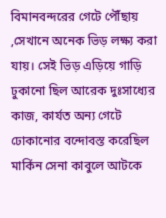বিমানবন্দরের গেটে পৌঁছায় ,সেখানে অনেক ভিড় লক্ষ্য করা যায়। সেই ভিড় এড়িয়ে গাড়ি ঢুকানো ছিল আরেক দুঃসাধ্যের কাজ, কার্যত অন্য গেটে ঢোকানোর বন্দোবস্ত করেছিল মার্কিন সেনা কাবুলে আটকে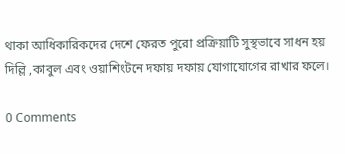থাকা আধিকারিকদের দেশে ফেরত পুরো প্রক্রিয়াটি সুস্থভাবে সাধন হয় দিল্লি ,কাবুল এবং ওয়াশিংটনে দফায় দফায় যোগাযোগের রাখার ফলে।

0 Comments